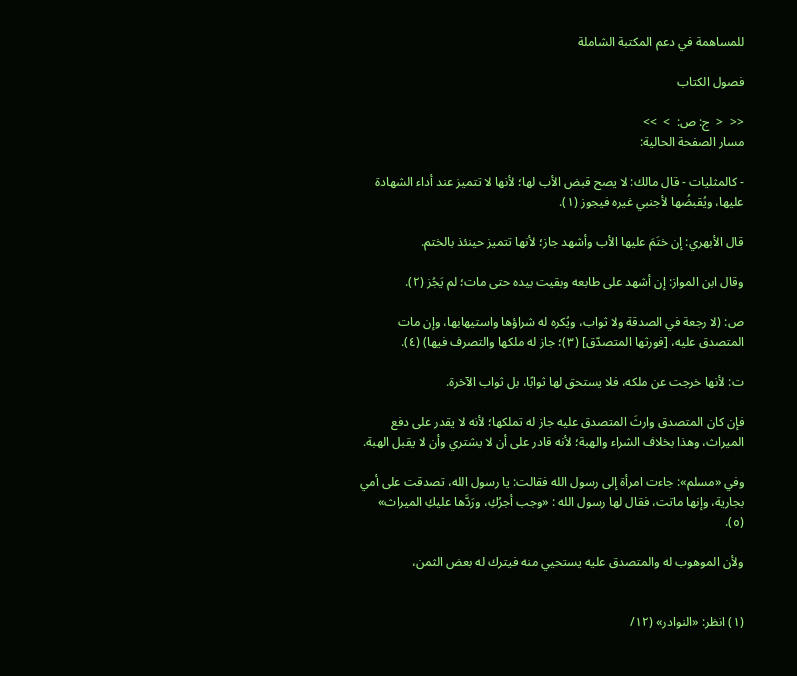للمساهمة في دعم المكتبة الشاملة

فصول الكتاب

<<  <  ج: ص:  >  >>
مسار الصفحة الحالية:

- كالمثليات - قال مالك: لا يصح قبض الأب لها؛ لأنها لا تتميز عند أداء الشهادة عليها، ويُقبضُها لأجنبي غيره فيجوز (١).

قال الأبهري: إن ختَمَ عليها الأب وأشهد جاز؛ لأنها تتميز حينئذ بالختم.

وقال ابن المواز: إن أشهد على طابعه وبقيت بيده حتى مات؛ لم يَجُز (٢).

ص: (لا رجعة في الصدقة ولا ثواب، ويُكره له شراؤها واستيهابها، وإن مات المتصدق عليه، [فورثها المتصدّق] (٣)؛ جاز له ملكها والتصرف فيها) (٤).

ت: لأنها خرجت عن ملكه، فلا يستحق لها ثوابًا، بل ثواب الآخرة.

فإن كان المتصدق وارثَ المتصدق عليه جاز له تملكها؛ لأنه لا يقدر على دفع الميراث، وهذا بخلاف الشراء والهبة؛ لأنه قادر على أن لا يشتري وأن لا يقبل الهبة.

وفي «مسلم»: جاءت امرأة إلى رسول الله فقالت: يا رسول الله، تصدقت على أمي بجارية، وإنها ماتت، فقال لها رسول الله : «وجب أجرُكِ، ورَدَّها عليكِ الميراث» (٥).

ولأن الموهوب له والمتصدق عليه يستحيي منه فيترك له بعض الثمن،


(١) انظر: «النوادر» (١٢/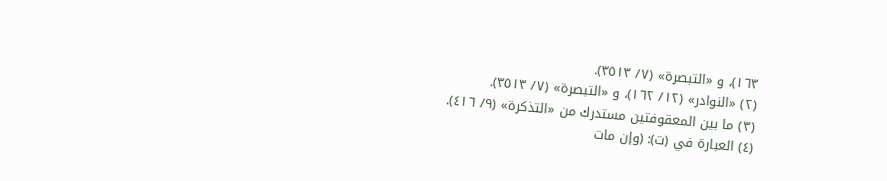١٦٣)، و «التبصرة» (٧/ ٣٥١٣).
(٢) «النوادر» (١٢/ ١٦٢)، و «التبصرة» (٧/ ٣٥١٣).
(٣) ما بين المعقوفتين مستدرك من «التذكرة» (٩/ ٤١٦).
(٤) العبارة في (ت): (وإن مات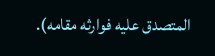المتصدق عليه فوارثه مقامه).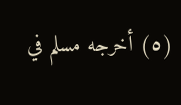(٥) أخرجه مسلم في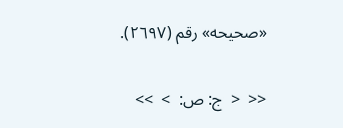«صحيحه» رقم (٢٦٩٧).

<<  <  ج: ص:  >  >>